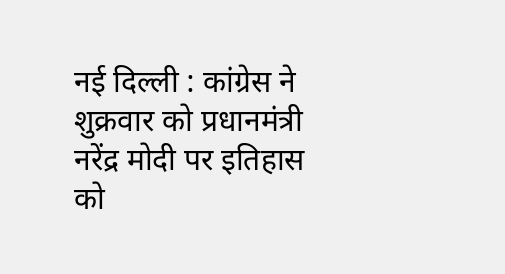नई दिल्ली : कांग्रेस ने शुक्रवार को प्रधानमंत्री नरेंद्र मोदी पर इतिहास को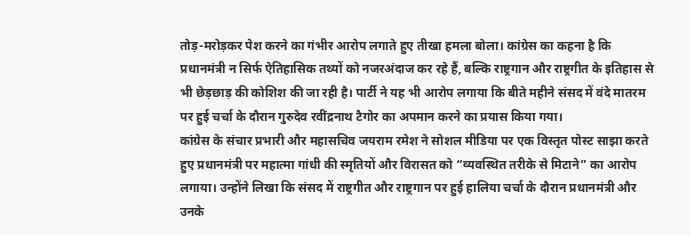तोड़-मरोड़कर पेश करने का गंभीर आरोप लगाते हुए तीखा हमला बोला। कांग्रेस का कहना है कि प्रधानमंत्री न सिर्फ ऐतिहासिक तथ्यों को नजरअंदाज कर रहे हैं, बल्कि राष्ट्रगान और राष्ट्रगीत के इतिहास से भी छेड़छाड़ की कोशिश की जा रही है। पार्टी ने यह भी आरोप लगाया कि बीते महीने संसद में वंदे मातरम पर हुई चर्चा के दौरान गुरुदेव रवींद्रनाथ टैगोर का अपमान करने का प्रयास किया गया।
कांग्रेस के संचार प्रभारी और महासचिव जयराम रमेश ने सोशल मीडिया पर एक विस्तृत पोस्ट साझा करते हुए प्रधानमंत्री पर महात्मा गांधी की स्मृतियों और विरासत को “व्यवस्थित तरीके से मिटाने” का आरोप लगाया। उन्होंने लिखा कि संसद में राष्ट्रगीत और राष्ट्रगान पर हुई हालिया चर्चा के दौरान प्रधानमंत्री और उनके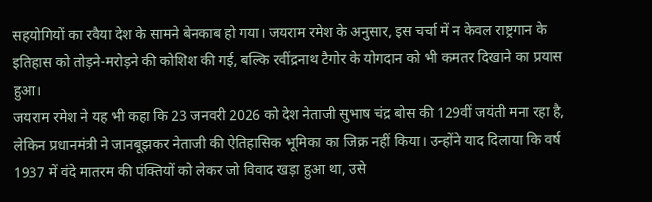सहयोगियों का रवैया देश के सामने बेनकाब हो गया। जयराम रमेश के अनुसार, इस चर्चा में न केवल राष्ट्रगान के इतिहास को तोड़ने-मरोड़ने की कोशिश की गई, बल्कि रवींद्रनाथ टैगोर के योगदान को भी कमतर दिखाने का प्रयास हुआ।
जयराम रमेश ने यह भी कहा कि 23 जनवरी 2026 को देश नेताजी सुभाष चंद्र बोस की 129वीं जयंती मना रहा है, लेकिन प्रधानमंत्री ने जानबूझकर नेताजी की ऐतिहासिक भूमिका का जिक्र नहीं किया। उन्होंने याद दिलाया कि वर्ष 1937 में वंदे मातरम की पंक्तियों को लेकर जो विवाद खड़ा हुआ था, उसे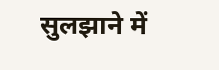सुलझाने में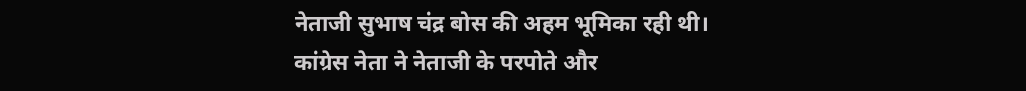नेताजी सुभाष चंद्र बोस की अहम भूमिका रही थी।
कांग्रेस नेता ने नेताजी के परपोते और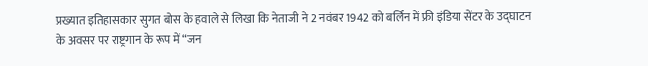प्रख्यात इतिहासकार सुगत बोस के हवाले से लिखा कि नेताजी ने 2 नवंबर 1942 को बर्लिन में फ्री इंडिया सेंटर के उद्घाटन के अवसर पर राष्ट्रगान के रूप में “जन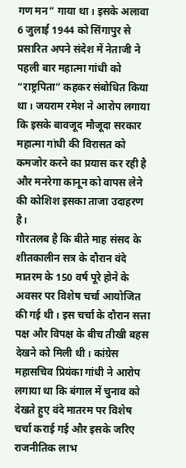गण मन” गाया था। इसके अलावा 6 जुलाई 1944 को सिंगापुर से प्रसारित अपने संदेश में नेताजी ने पहली बार महात्मा गांधी को “राष्ट्रपिता” कहकर संबोधित किया था। जयराम रमेश ने आरोप लगाया कि इसके बावजूद मौजूदा सरकार महात्मा गांधी की विरासत को कमजोर करने का प्रयास कर रही है और मनरेगा कानून को वापस लेने की कोशिश इसका ताजा उदाहरण है।
गौरतलब है कि बीते माह संसद के शीतकालीन सत्र के दौरान वंदे मातरम के 150 वर्ष पूरे होने के अवसर पर विशेष चर्चा आयोजित की गई थी। इस चर्चा के दौरान सत्ता पक्ष और विपक्ष के बीच तीखी बहस देखने को मिली थी। कांग्रेस महासचिव प्रियंका गांधी ने आरोप लगाया था कि बंगाल में चुनाव को देखते हुए वंदे मातरम पर विशेष चर्चा कराई गई और इसके जरिए राजनीतिक लाभ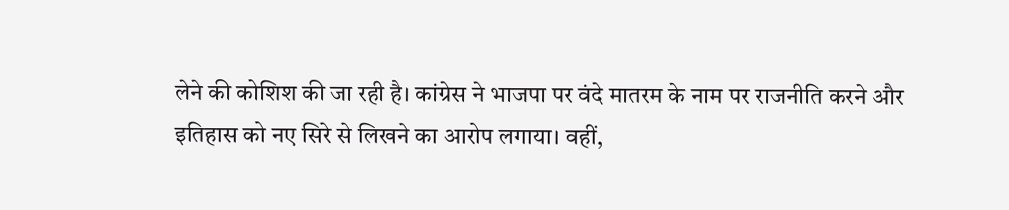लेने की कोशिश की जा रही है। कांग्रेस ने भाजपा पर वंदे मातरम के नाम पर राजनीति करने और इतिहास को नए सिरे से लिखने का आरोप लगाया। वहीं,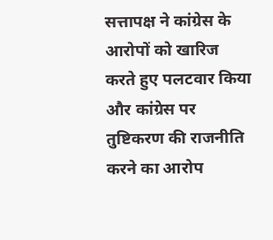सत्तापक्ष ने कांग्रेस के आरोपों को खारिज करते हुए पलटवार किया और कांग्रेस पर तुष्टिकरण की राजनीति करने का आरोप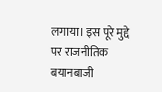लगाया। इस पूरे मुद्दे पर राजनीतिक बयानबाजी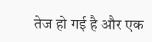तेज हो गई है और एक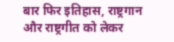बार फिर इतिहास, राष्ट्रगान और राष्ट्रगीत को लेकर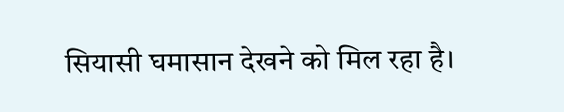सियासी घमासान देखने को मिल रहा है।